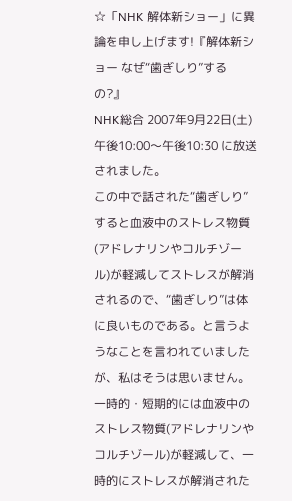☆「NHK 解体新ショー」に異論を申し上げます!『解体新ショー なぜ“歯ぎしり”するの?』
NHK総合 2007年9月22日(土) 午後10:00〜午後10:30 に放送されました。
この中で話された“歯ぎしり”すると血液中のストレス物質(アドレナリンやコルチゾール)が軽減してストレスが解消されるので、“歯ぎしり”は体に良いものである。と言うようなことを言われていましたが、私はそうは思いません。
一時的・短期的には血液中のストレス物質(アドレナリンやコルチゾール)が軽減して、一時的にストレスが解消された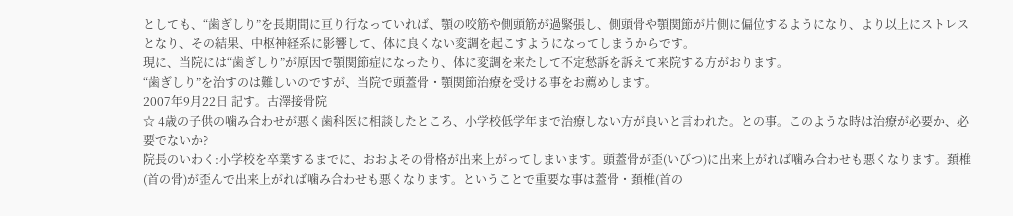としても、“歯ぎしり”を長期間に亘り行なっていれば、顎の咬筋や側頭筋が過緊張し、側頭骨や顎関節が片側に偏位するようになり、より以上にストレスとなり、その結果、中枢神経系に影響して、体に良くない変調を起こすようになってしまうからです。
現に、当院には“歯ぎしり”が原因で顎関節症になったり、体に変調を来たして不定愁訴を訴えて来院する方がおります。
“歯ぎしり”を治すのは難しいのですが、当院で頭蓋骨・顎関節治療を受ける事をお薦めします。
2007年9月22日 記す。古澤接骨院
☆ 4歳の子供の噛み合わせが悪く歯科医に相談したところ、小学校低学年まで治療しない方が良いと言われた。との事。このような時は治療が必要か、必要でないか?
院長のいわく:小学校を卒業するまでに、おおよその骨格が出来上がってしまいます。頭蓋骨が歪(いびつ)に出来上がれば噛み合わせも悪くなります。頚椎(首の骨)が歪んで出来上がれば噛み合わせも悪くなります。ということで重要な事は蓋骨・頚椎(首の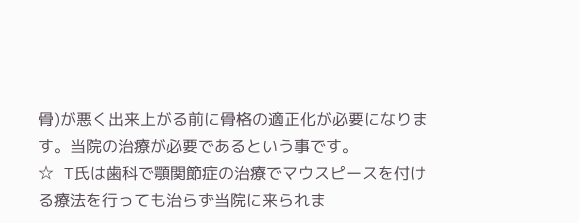骨)が悪く出来上がる前に骨格の適正化が必要になります。当院の治療が必要であるという事です。
☆ T氏は歯科で顎関節症の治療でマウスピースを付ける療法を行っても治らず当院に来られま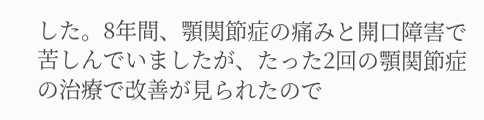した。8年間、顎関節症の痛みと開口障害で苦しんでいましたが、たった2回の顎関節症の治療で改善が見られたので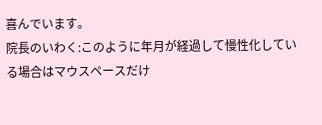喜んでいます。
院長のいわく:このように年月が経過して慢性化している場合はマウスペースだけ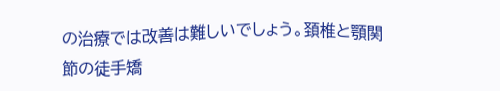の治療では改善は難しいでしょう。頚椎と顎関節の徒手矯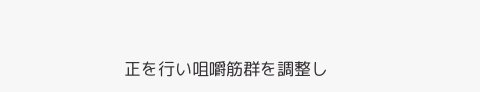正を行い咀嚼筋群を調整し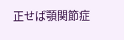正せば顎関節症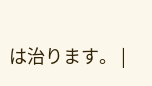は治ります。 |